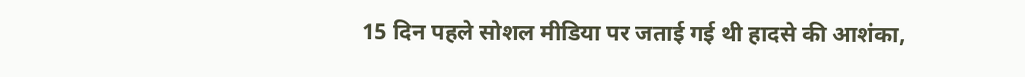15 दिन पहले सोशल मीडिया पर जताई गई थी हादसे की आशंका,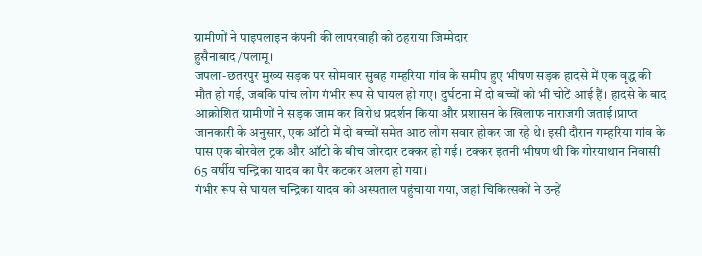ग्रामीणों ने पाइपलाइन कंपनी की लापरवाही को ठहराया जिम्मेदार
हुसैनाबाद/पलामू।
जपला-छतरपुर मुख्य सड़क पर सोमवार सुबह गम्हरिया गांव के समीप हुए भीषण सड़क हादसे में एक वृद्ध की मौत हो गई, जबकि पांच लोग गंभीर रूप से घायल हो गए। दुर्घटना में दो बच्चों को भी चोटें आई हैं। हादसे के बाद आक्रोशित ग्रामीणों ने सड़क जाम कर विरोध प्रदर्शन किया और प्रशासन के खिलाफ नाराजगी जताई।प्राप्त जानकारी के अनुसार, एक ऑटो में दो बच्चों समेत आठ लोग सवार होकर जा रहे थे। इसी दौरान गम्हरिया गांव के पास एक बोरवेल ट्रक और ऑटो के बीच जोरदार टक्कर हो गई। टक्कर इतनी भीषण थी कि गोरयाथान निवासी 65 वर्षीय चन्द्रिका यादव का पैर कटकर अलग हो गया।
गंभीर रूप से घायल चन्द्रिका यादव को अस्पताल पहुंचाया गया, जहां चिकित्सकों ने उन्हें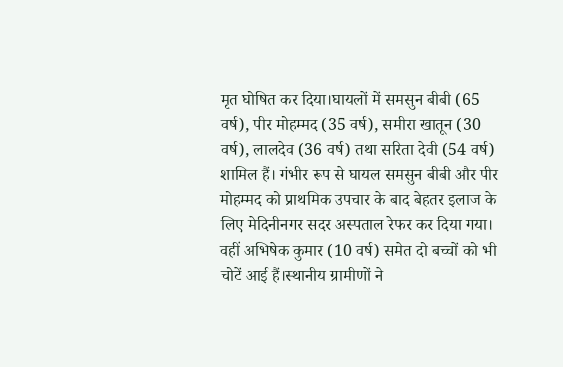मृत घोषित कर दिया।घायलों में समसुन बीबी (65 वर्ष), पीर मोहम्मद (35 वर्ष), समीरा खातून (30 वर्ष), लालदेव (36 वर्ष) तथा सरिता देवी (54 वर्ष) शामिल हैं। गंभीर रूप से घायल समसुन बीबी और पीर मोहम्मद को प्राथमिक उपचार के बाद बेहतर इलाज के लिए मेदिनीनगर सदर अस्पताल रेफर कर दिया गया। वहीं अभिषेक कुमार (10 वर्ष) समेत दो बच्चों को भी चोटें आई हैं।स्थानीय ग्रामीणों ने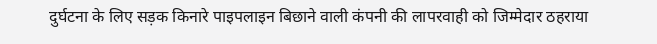दुर्घटना के लिए सड़क किनारे पाइपलाइन बिछाने वाली कंपनी की लापरवाही को जिम्मेदार ठहराया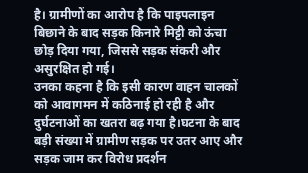है। ग्रामीणों का आरोप है कि पाइपलाइन बिछाने के बाद सड़क किनारे मिट्टी को ऊंचा छोड़ दिया गया, जिससे सड़क संकरी और असुरक्षित हो गई।
उनका कहना है कि इसी कारण वाहन चालकों को आवागमन में कठिनाई हो रही है और दुर्घटनाओं का खतरा बढ़ गया है।घटना के बाद बड़ी संख्या में ग्रामीण सड़क पर उतर आए और सड़क जाम कर विरोध प्रदर्शन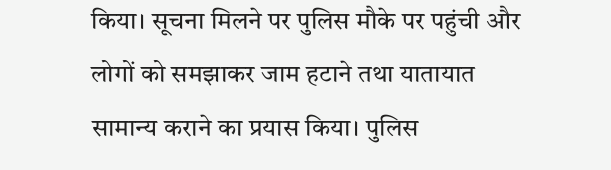किया। सूचना मिलने पर पुलिस मौके पर पहुंची और लोगों को समझाकर जाम हटाने तथा यातायात सामान्य कराने का प्रयास किया। पुलिस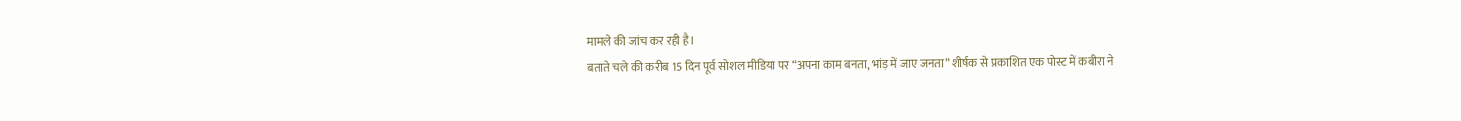मामले की जांच कर रही है।
बताते चले की करीब 15 दिन पूर्व सोशल मीडिया पर “अपना काम बनता, भांड़ में जाए जनता” शीर्षक से प्रकाशित एक पोस्ट में कबीरा ने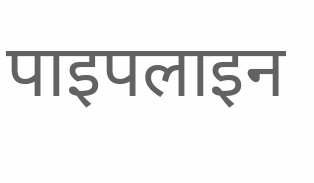पाइपलाइन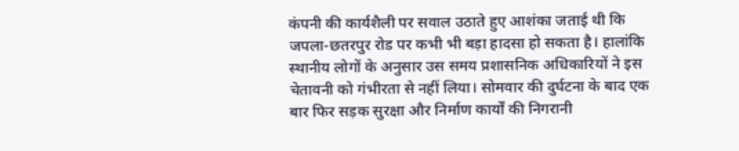कंपनी की कार्यशैली पर सवाल उठाते हुए आशंका जताई थी कि जपला-छतरपुर रोड पर कभी भी बड़ा हादसा हो सकता है। हालांकि स्थानीय लोगों के अनुसार उस समय प्रशासनिक अधिकारियों ने इस चेतावनी को गंभीरता से नहीं लिया। सोमवार की दुर्घटना के बाद एक बार फिर सड़क सुरक्षा और निर्माण कार्यों की निगरानी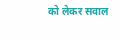को लेकर सवाल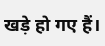खड़े हो गए हैं।